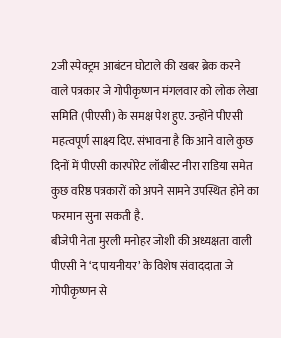2जी स्पेक्ट्रम आबंटन घोटाले की खबर ब्रेक करने वाले पत्रकार जे गोपीकृष्णन मंगलवार को लोक लेखा समिति (पीएसी) के समक्ष पेश हुए. उन्होंने पीएसी महत्वपूर्ण साक्ष्य दिए. संभावना है कि आने वाले कुछ दिनों में पीएसी कारपोरेट लॉबीस्ट नीरा राडिया समेत कुछ वरिष्ठ पत्रकारों को अपने सामने उपस्थित होने का फरमान सुना सकती है.
बीजेपी नेता मुरली मनोहर जोशी की अध्यक्षता वाली पीएसी ने ‘द पायनीयर’ के विशेष संवाददाता जे गोपीकृष्णन से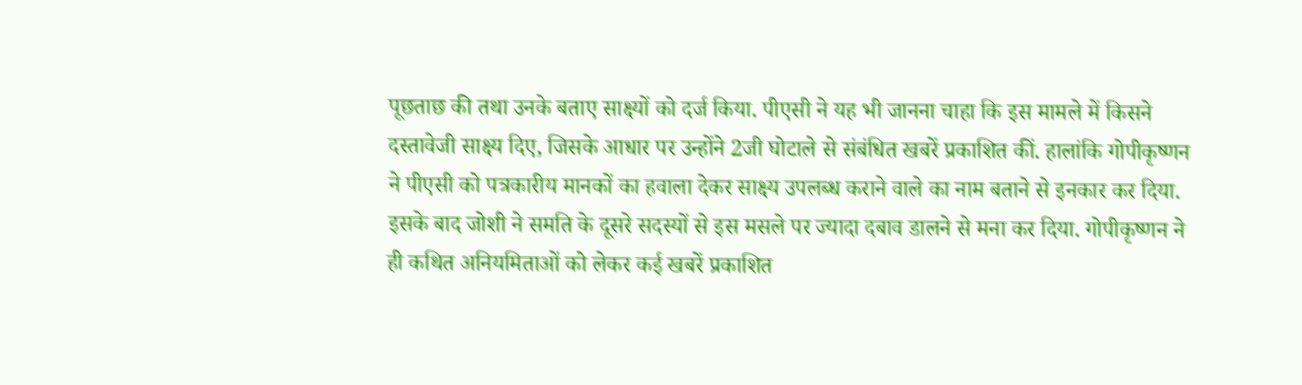पूछताछ की तथा उनके बताए साक्ष्यों को दर्ज किया. पीएसी ने यह भी जानना चाहा कि इस मामले में किसने दस्तावेजी साक्ष्य दिए, जिसके आधार पर उन्होंने 2जी घोटाले से संबंधित खबरें प्रकाशित कीं. हालांकि गोपीकृष्णन ने पीएसी को पत्रकारीय मानकों का हवाला देकर साक्ष्य उपलब्ध कराने वाले का नाम बताने से इनकार कर दिया.
इसके बाद जोशी ने समति के दूसरे सदस्यों से इस मसले पर ज्यादा दबाव डालने से मना कर दिया. गोपीकृष्णन ने ही कथित अनियमिताओं को लेकर कई खबरें प्रकाशित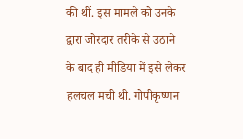की थीं. इस मामले को उनके द्वारा जोरदार तरीके से उठाने के बाद ही मीडिया में इसे लेकर हलचल मची थी. गोपीकृष्णन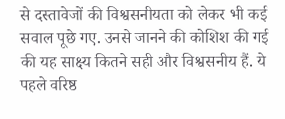से दस्तावेजों की विश्वसनीयता को लेकर भी कई सवाल पूछे गए. उनसे जानने की कोशिश की गई की यह साक्ष्य कितने सही और विश्वसनीय हैं. ये पहले वरिष्ठ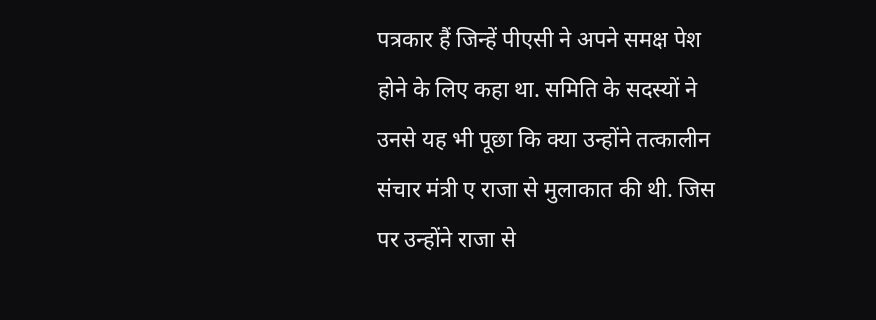पत्रकार हैं जिन्हें पीएसी ने अपने समक्ष पेश होने के लिए कहा था. समिति के सदस्यों ने उनसे यह भी पूछा कि क्या उन्होंने तत्कालीन संचार मंत्री ए राजा से मुलाकात की थी. जिस पर उन्होंने राजा से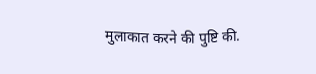मुलाकात करने की पुष्टि की.